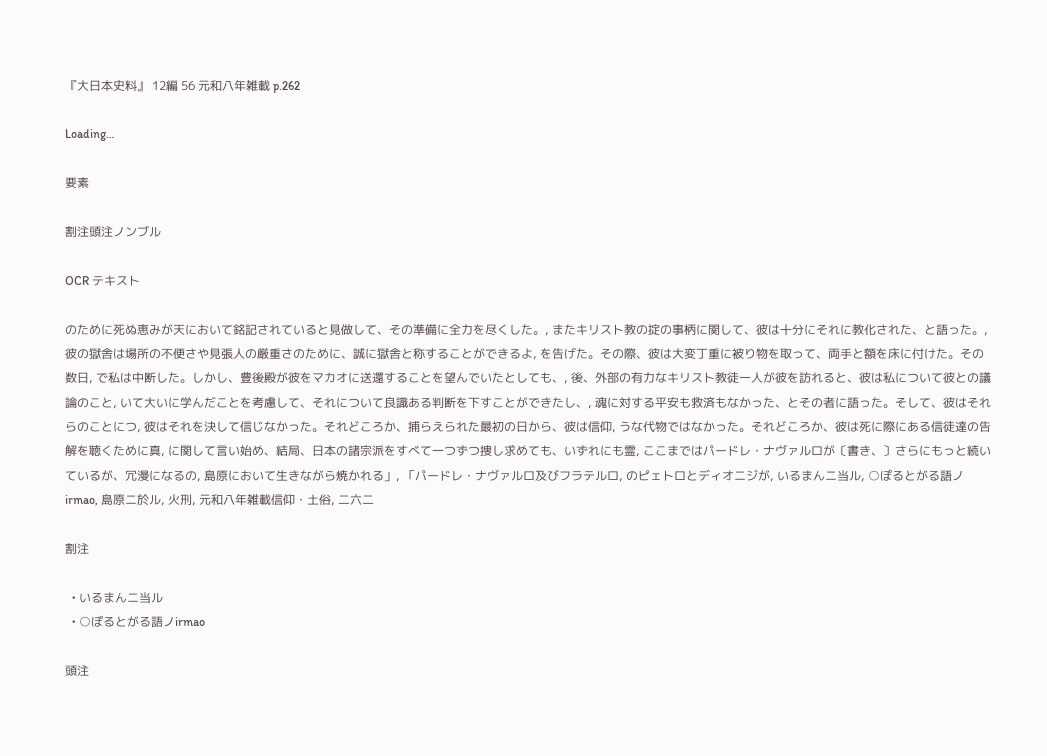『大日本史料』 12編 56 元和八年雑載 p.262

Loading…

要素

割注頭注ノンブル

OCR テキスト

のために死ぬ恵みが天において銘記されていると見做して、その準備に全力を尽くした。, またキリスト教の掟の事柄に関して、彼は十分にそれに教化された、と語った。, 彼の獄舎は場所の不便さや見張人の厳重さのために、誠に獄舎と称することができるよ, を告げた。その際、彼は大変丁重に被り物を取って、両手と額を床に付けた。その数日, で私は中断した。しかし、豊後殿が彼をマカオに送還することを望んでいたとしても、, 後、外部の有力なキリスト教徒一人が彼を訪れると、彼は私について彼との議論のこと, いて大いに学んだことを考慮して、それについて良識ある判断を下すことができたし、, 魂に対する平安も救済もなかった、とその者に語った。そして、彼はそれらのことにつ, 彼はそれを決して信じなかった。それどころか、捕らえられた最初の日から、彼は信仰, うな代物ではなかった。それどころか、彼は死に際にある信徒達の告解を聴くために真, に関して言い始め、結局、日本の諸宗派をすべて一つずつ捜し求めても、いずれにも霊, ここまではパードレ・ナヴァルロが〔書き、〕さらにもっと続いているが、冗漫になるの, 島原において生きながら焼かれる」, 「パードレ・ナヴァルロ及びフラテルロ, のピェトロとディオニジが, いるまんニ当ル, ○ぽるとがる語ノirmao, 島原ニ於ル, 火刑, 元和八年雑載信仰・土俗, 二六二

割注

  • いるまんニ当ル
  • ○ぽるとがる語ノirmao

頭注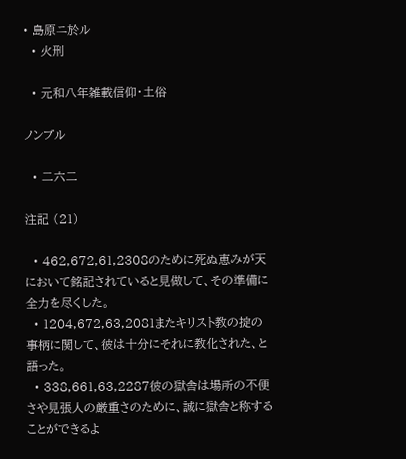• 島原ニ於ル
  • 火刑

  • 元和八年雑載信仰・土俗

ノンブル

  • 二六二

注記 (21)

  • 462,672,61,2308のために死ぬ恵みが天において銘記されていると見做して、その準備に全力を尽くした。
  • 1204,672,63,2081またキリスト教の掟の事柄に関して、彼は十分にそれに教化された、と語った。
  • 338,661,63,2287彼の獄舎は場所の不便さや見張人の厳重さのために、誠に獄舎と称することができるよ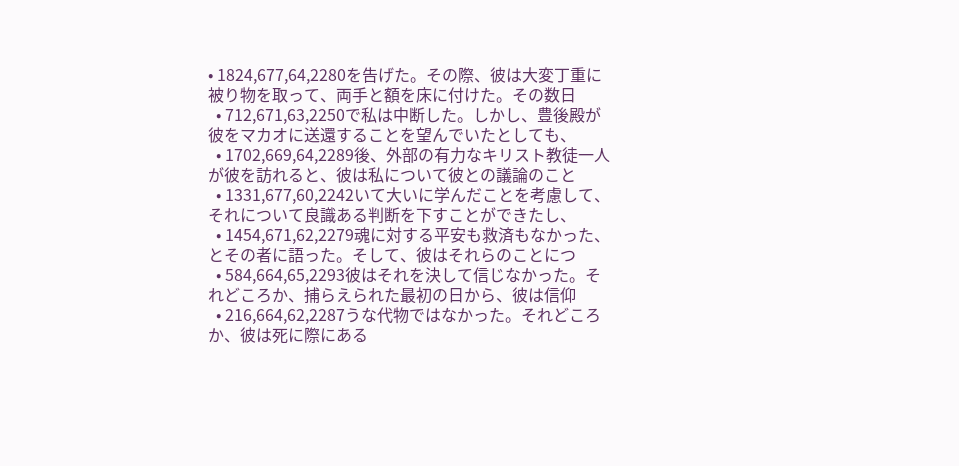• 1824,677,64,2280を告げた。その際、彼は大変丁重に被り物を取って、両手と額を床に付けた。その数日
  • 712,671,63,2250で私は中断した。しかし、豊後殿が彼をマカオに送還することを望んでいたとしても、
  • 1702,669,64,2289後、外部の有力なキリスト教徒一人が彼を訪れると、彼は私について彼との議論のこと
  • 1331,677,60,2242いて大いに学んだことを考慮して、それについて良識ある判断を下すことができたし、
  • 1454,671,62,2279魂に対する平安も救済もなかった、とその者に語った。そして、彼はそれらのことにつ
  • 584,664,65,2293彼はそれを決して信じなかった。それどころか、捕らえられた最初の日から、彼は信仰
  • 216,664,62,2287うな代物ではなかった。それどころか、彼は死に際にある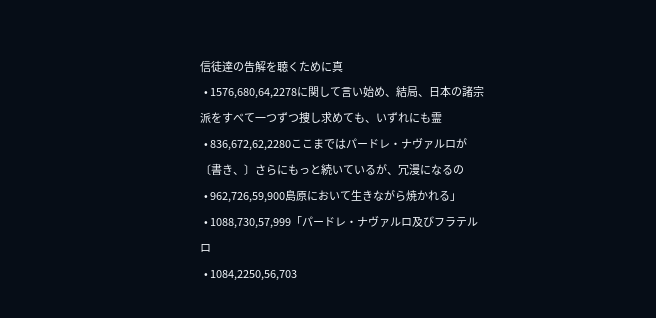信徒達の告解を聴くために真
  • 1576,680,64,2278に関して言い始め、結局、日本の諸宗派をすべて一つずつ捜し求めても、いずれにも霊
  • 836,672,62,2280ここまではパードレ・ナヴァルロが〔書き、〕さらにもっと続いているが、冗漫になるの
  • 962,726,59,900島原において生きながら焼かれる」
  • 1088,730,57,999「パードレ・ナヴァルロ及びフラテルロ
  • 1084,2250,56,703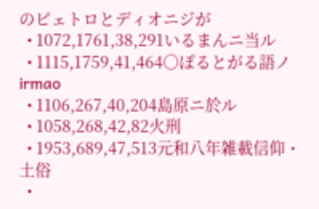のピェトロとディオニジが
  • 1072,1761,38,291いるまんニ当ル
  • 1115,1759,41,464○ぽるとがる語ノirmao
  • 1106,267,40,204島原ニ於ル
  • 1058,268,42,82火刑
  • 1953,689,47,513元和八年雑載信仰・土俗
  •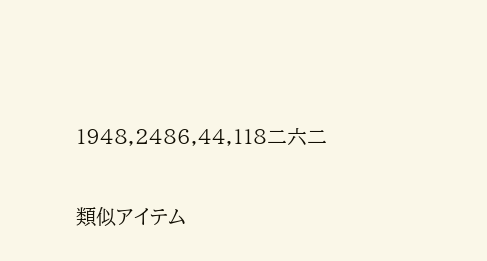1948,2486,44,118二六二

類似アイテム